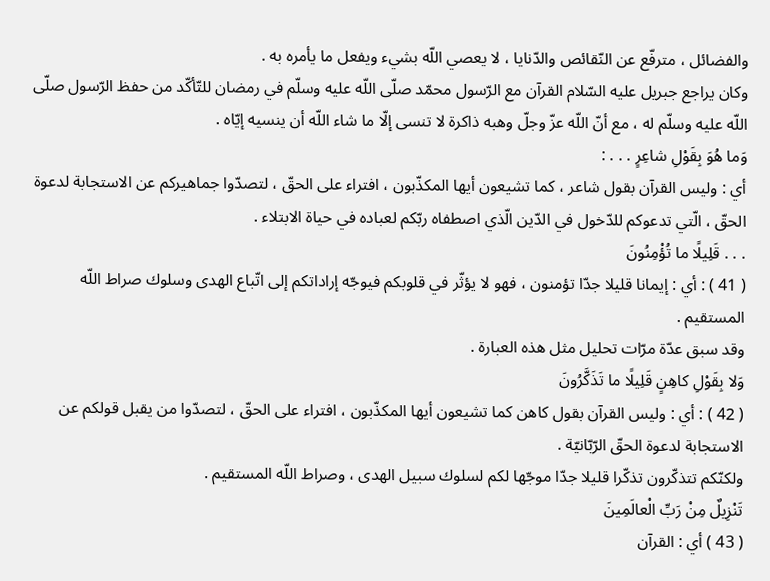والفضائل ، مترفّع عن النّقائص والدّنايا ، لا يعصي اللّه بشيء ويفعل ما يأمره به .
وكان يراجع جبريل عليه السّلام القرآن مع الرّسول محمّد صلّى اللّه عليه وسلّم في رمضان للتّأكّد من حفظ الرّسول صلّى اللّه عليه وسلّم له ، مع أنّ اللّه عزّ وجلّ وهبه ذاكرة لا تنسى إلّا ما شاء اللّه أن ينسيه إيّاه .
وَما هُوَ بِقَوْلِ شاعِرٍ . . . :
أي : وليس القرآن بقول شاعر ، كما تشيعون أيها المكذّبون ، افتراء على الحقّ ، لتصدّوا جماهيركم عن الاستجابة لدعوة الحقّ ، الّتي تدعوكم للدّخول في الدّين الّذي اصطفاه ربّكم لعباده في حياة الابتلاء .
. . . قَلِيلًا ما تُؤْمِنُونَ
( 41 ) : أي : إيمانا قليلا جدّا تؤمنون ، فهو لا يؤثّر في قلوبكم فيوجّه إراداتكم إلى اتّباع الهدى وسلوك صراط اللّه المستقيم .
وقد سبق عدّة مرّات تحليل مثل هذه العبارة .
وَلا بِقَوْلِ كاهِنٍ قَلِيلًا ما تَذَكَّرُونَ
( 42 ) : أي : وليس القرآن بقول كاهن كما تشيعون أيها المكذّبون ، افتراء على الحقّ ، لتصدّوا من يقبل قولكم عن الاستجابة لدعوة الحقّ الرّبّانيّة .
ولكنّكم تتذكّرون تذكّرا قليلا جدّا موجّها لكم لسلوك سبيل الهدى ، وصراط اللّه المستقيم .
تَنْزِيلٌ مِنْ رَبِّ الْعالَمِينَ
( 43 ) أي : القرآن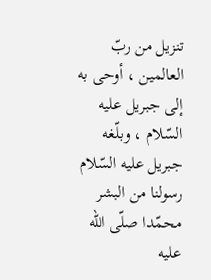تنزيل من ربّ العالمين ، أوحى به إلى جبريل عليه السّلام ، وبلّغه جبريل عليه السّلام رسولنا من البشر محمّدا صلّى اللّه عليه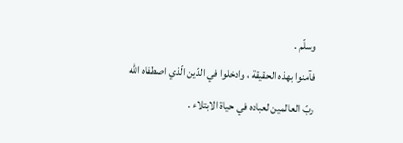وسلّم .
فآمنوا بهذه الحقيقة ، وادخلوا في الدّين الّذي اصطفاه اللّه ربّ العالمين لعباده في حياة الابتلاء .